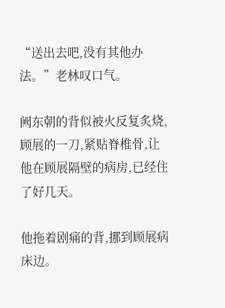“送出去吧,没有其他办法。”老林叹口气。

阙东朝的背似被火反复炙烧,顾展的一刀,紧贴脊椎骨,让他在顾展隔壁的病房,已经住了好几天。

他拖着剧痛的背,挪到顾展病床边。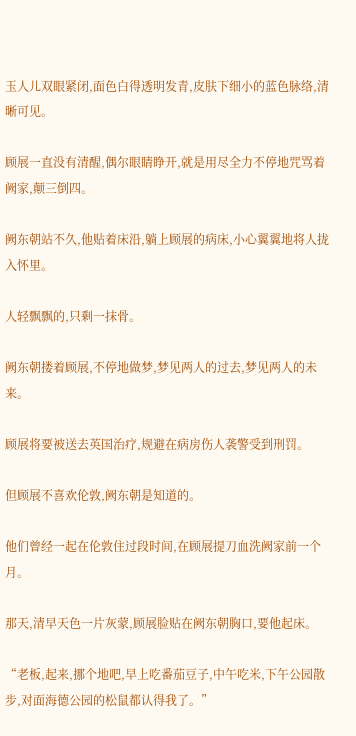玉人儿双眼紧闭,面色白得透明发青,皮肤下细小的蓝色脉络,清晰可见。

顾展一直没有清醒,偶尔眼睛睁开,就是用尽全力不停地咒骂着阙家,颠三倒四。

阙东朝站不久,他贴着床沿,躺上顾展的病床,小心翼翼地将人拢入怀里。

人轻飘飘的,只剩一抹骨。

阙东朝搂着顾展,不停地做梦,梦见两人的过去,梦见两人的未来。

顾展将要被送去英国治疗,规避在病房伤人袭警受到刑罚。

但顾展不喜欢伦敦,阙东朝是知道的。

他们曾经一起在伦敦住过段时间,在顾展提刀血洗阙家前一个月。

那天,清早天色一片灰蒙,顾展脸贴在阙东朝胸口,要他起床。

“老板,起来,挪个地吧,早上吃番茄豆子,中午吃米,下午公园散步,对面海德公园的松鼠都认得我了。”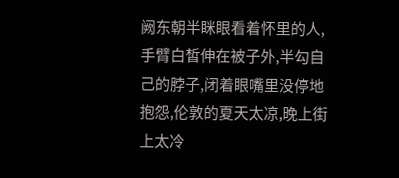阙东朝半眯眼看着怀里的人,手臂白皙伸在被子外,半勾自己的脖子,闭着眼嘴里没停地抱怨,伦敦的夏天太凉,晚上街上太冷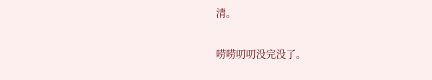清。

唠唠叨叨没完没了。